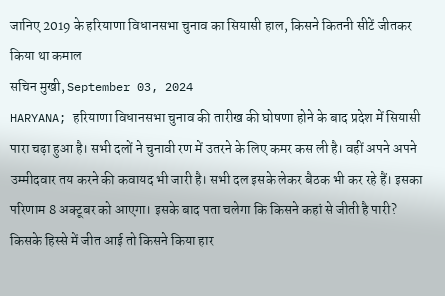जानिए 2019 के हरियाणा विधानसभा चुनाव का सियासी हाल, किसने कितनी सीटें जीतकर किया था कमाल
सचिन मुखी, September 03, 2024
HARYANA; हरियाणा विधानसभा चुनाव की तारीख की घोषणा होने के बाद प्रदेश में सियासी पारा चढ़ा हुआ है। सभी दलों ने चुनावी रण में उतरने के लिए कमर कस ली है। वहीं अपने अपने उम्मीदवार तय करने की कवायद भी जारी है। सभी दल इसके लेकर बैठक भी कर रहे हैं। इसका परिणाम 8 अक्टूबर को आएगा। इसके बाद पता चलेगा कि किसने कहां से जीती है पारी? किसके हिस्से में जीत आई तो किसने किया हार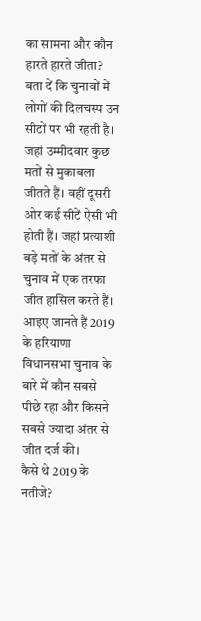का सामना और कौन हारते हारते जीता?
बता दें कि चुनावों में लोगों की दिलचस्प उन सीटों पर भी रहती है। जहां उम्मीदवार कुछ मतों से मुकाबला जीतते हैं। वहीं दूसरी ओर कई सीटें ऐसी भी होती हैं। जहां प्रत्याशी बड़े मतों के अंतर से चुनाव में एक तरफा जीत हासिल करते हैं। आइए जानते हैं 2019 के हरियाणा विधानसभा चुनाव के बारे में कौन सबसे पीछे रहा और किसने सबसे ज्यादा अंतर से जीत दर्ज की।
कैसे थे 2019 के नतीजे?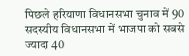पिछले हरियाणा विधानसभा चुनाव में 90 सदस्यीय विधानसभा में भाजपा को सबसे ज्यादा 40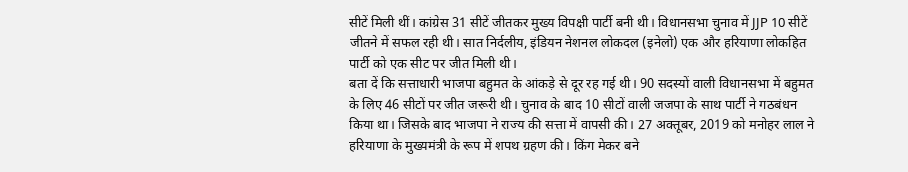सीटें मिली थीं। कांग्रेस 31 सीटें जीतकर मुख्य विपक्षी पार्टी बनी थी। विधानसभा चुनाव में JJP 10 सीटें जीतने में सफल रही थी। सात निर्दलीय, इंडियन नेशनल लोकदल (इनेलो) एक और हरियाणा लोकहित पार्टी को एक सीट पर जीत मिली थी।
बता दें कि सत्ताधारी भाजपा बहुमत के आंकड़े से दूर रह गई थी। 90 सदस्यों वाली विधानसभा में बहुमत के लिए 46 सीटों पर जीत जरूरी थी। चुनाव के बाद 10 सीटों वाली जजपा के साथ पार्टी ने गठबंधन किया था। जिसके बाद भाजपा ने राज्य की सत्ता में वापसी की। 27 अक्तूबर, 2019 को मनोहर लाल ने हरियाणा के मुख्यमंत्री के रूप में शपथ ग्रहण की। किंग मेकर बने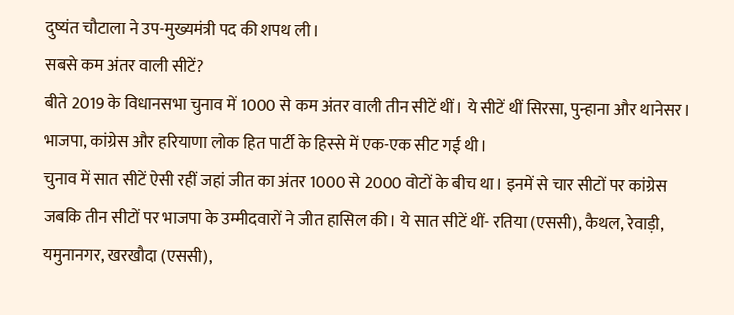दुष्यंत चौटाला ने उप-मुख्यमंत्री पद की शपथ ली।
सबसे कम अंतर वाली सीटें?
बीते 2019 के विधानसभा चुनाव में 1000 से कम अंतर वाली तीन सीटें थीं। ये सीटें थीं सिरसा, पुन्हाना और थानेसर। भाजपा, कांग्रेस और हरियाणा लोक हित पार्टी के हिस्से में एक-एक सीट गई थी।
चुनाव में सात सीटें ऐसी रहीं जहां जीत का अंतर 1000 से 2000 वोटों के बीच था। इनमें से चार सीटों पर कांग्रेस जबकि तीन सीटों पर भाजपा के उम्मीदवारों ने जीत हासिल की। ये सात सीटें थीं- रतिया (एससी), कैथल, रेवाड़ी, यमुनानगर, खरखौदा (एससी),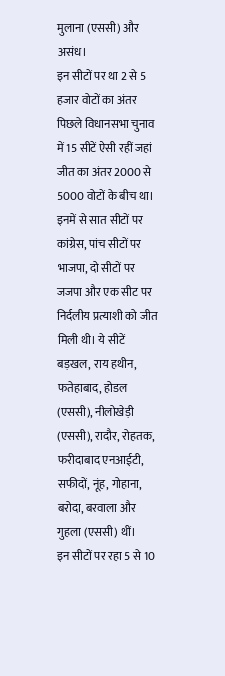मुलाना (एससी) और असंध।
इन सीटों पर था 2 से 5 हजार वोटों का अंतर
पिछले विधानसभा चुनाव में 15 सीटें ऐसी रहीं जहां जीत का अंतर 2000 से 5000 वोटों के बीच था। इनमें से सात सीटों पर कांग्रेस, पांच सीटों पर भाजपा, दो सीटों पर जजपा और एक सीट पर निर्दलीय प्रत्याशी को जीत मिली थी। ये सीटें बड़खल, राय हथीन, फतेहाबाद, होडल (एससी), नीलोखेड़ी (एससी), रादौर, रोहतक, फरीदाबाद एनआईटी, सफीदों, नूंह, गोहाना, बरोदा, बरवाला और गुहला (एससी) थीं।
इन सीटों पर रहा 5 से 10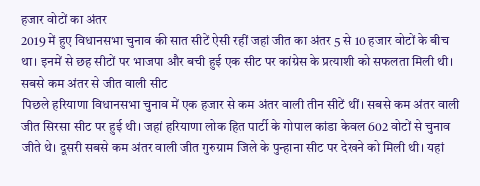हजार वोटों का अंतर
2019 में हुए विधानसभा चुनाव की सात सीटें ऐसी रहीं जहां जीत का अंतर 5 से 10 हजार वोटों के बीच था। इनमें से छह सीटों पर भाजपा और बची हुई एक सीट पर कांग्रेस के प्रत्याशी को सफलता मिली थी।
सबसे कम अंतर से जीत वाली सीट
पिछले हरियाणा विधानसभा चुनाव में एक हजार से कम अंतर वाली तीन सीटें थीं। सबसे कम अंतर वाली जीत सिरसा सीट पर हुई थी। जहां हरियाणा लोक हित पार्टी के गोपाल कांडा केवल 602 वोटों से चुनाव जीते थे। दूसरी सबसे कम अंतर वाली जीत गुरुग्राम जिले के पुन्हाना सीट पर देखने को मिली थी। यहां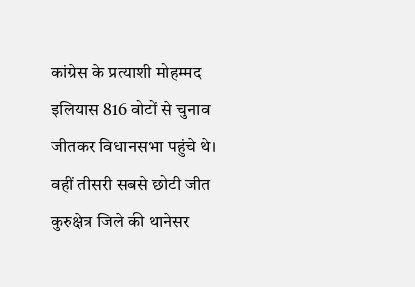कांग्रेस के प्रत्याशी मोहम्मद इलियास 816 वोटों से चुनाव जीतकर विधानसभा पहुंचे थे। वहीं तीसरी सबसे छोटी जीत कुरुक्षेत्र जिले की थानेसर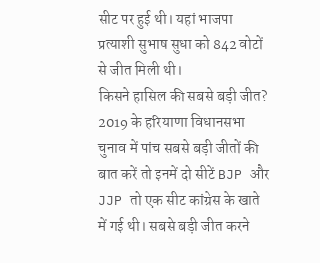सीट पर हुई थी। यहां भाजपा प्रत्याशी सुभाष सुधा को 842 वोटों से जीत मिली थी।
किसने हासिल की सबसे बड़ी जीत?
2019 के हरियाणा विधानसभा चुनाव में पांच सबसे बड़ी जीतों की बात करें तो इनमें दो सीटें BJP और JJP तो एक सीट कांग्रेस के खाते में गई थी। सबसे बड़ी जीत करने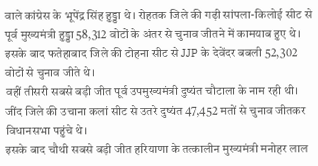वाले कांग्रेस के भूपेंद्र सिंह हुड्डा थे। रोहतक जिले की गढ़ी सांपला-किलोई सीट से पूर्व मुख्यमंत्री हुड्डा 58,312 वोटों के अंतर से चुनाव जीतने में कामयाब हुए थे। इसके बाद फतेहाबाद जिले की टोहना सीट से JJP के देवेंदर बबली 52,302 वोटों से चुनाव जीते थे।
वहीं तीसरी सबसे बड़ी जीत पूर्व उपमुख्यमंत्री दुष्यंत चौटाला के नाम रही थी। जींद जिले की उचाना कलां सीट से उतरे दुष्यंत 47,452 मतों से चुनाव जीतकर विधानसभा पहुंचे थे।
इसके बाद चौथी सबसे बड़ी जीत हरियाणा के तत्कालीन मुख्यमंत्री मनोहर लाल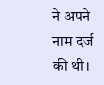ने अपने नाम दर्ज की थी।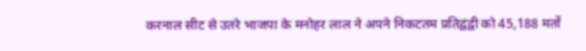करनाल सीट से उतरे भाजपा के मनोहर लाल ने अपने निकटतम प्रतिद्वंद्वी को 45,188 मतों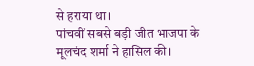से हराया था।
पांचवीं सबसे बड़ी जीत भाजपा के मूलचंद शर्मा ने हासिल की।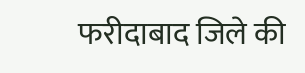फरीदाबाद जिले की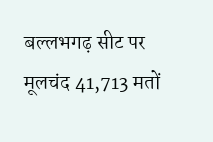बल्लभगढ़ सीट पर मूलचंद 41,713 मतों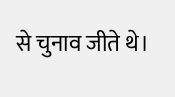से चुनाव जीते थे।